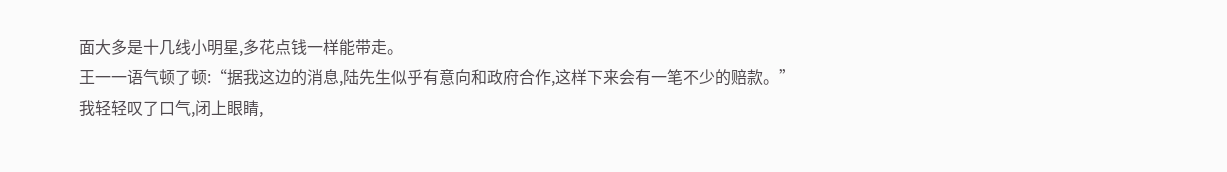面大多是十几线小明星,多花点钱一样能带走。
王一一语气顿了顿:“据我这边的消息,陆先生似乎有意向和政府合作,这样下来会有一笔不少的赔款。”
我轻轻叹了口气,闭上眼睛,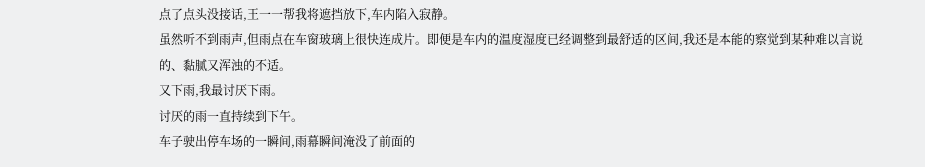点了点头没接话,王一一帮我将遮挡放下,车内陷入寂静。
虽然听不到雨声,但雨点在车窗玻璃上很快连成片。即便是车内的温度湿度已经调整到最舒适的区间,我还是本能的察觉到某种难以言说的、黏腻又浑浊的不适。
又下雨,我最讨厌下雨。
讨厌的雨一直持续到下午。
车子驶出停车场的一瞬间,雨幕瞬间淹没了前面的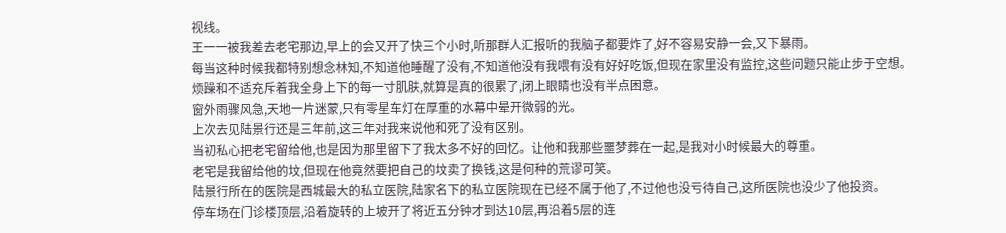视线。
王一一被我差去老宅那边,早上的会又开了快三个小时,听那群人汇报听的我脑子都要炸了,好不容易安静一会,又下暴雨。
每当这种时候我都特别想念林知,不知道他睡醒了没有,不知道他没有我喂有没有好好吃饭,但现在家里没有监控,这些问题只能止步于空想。
烦躁和不适充斥着我全身上下的每一寸肌肤,就算是真的很累了,闭上眼睛也没有半点困意。
窗外雨骤风急,天地一片迷蒙,只有零星车灯在厚重的水幕中晕开微弱的光。
上次去见陆景行还是三年前,这三年对我来说他和死了没有区别。
当初私心把老宅留给他,也是因为那里留下了我太多不好的回忆。让他和我那些噩梦葬在一起,是我对小时候最大的尊重。
老宅是我留给他的坟,但现在他竟然要把自己的坟卖了换钱,这是何种的荒谬可笑。
陆景行所在的医院是西城最大的私立医院,陆家名下的私立医院现在已经不属于他了,不过他也没亏待自己,这所医院也没少了他投资。
停车场在门诊楼顶层,沿着旋转的上坡开了将近五分钟才到达10层,再沿着5层的连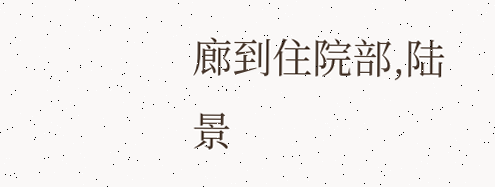廊到住院部,陆景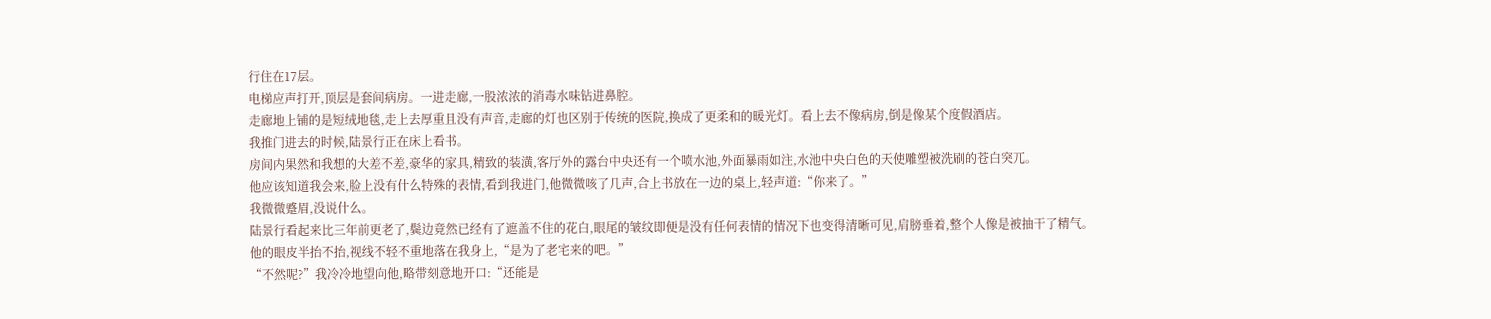行住在17层。
电梯应声打开,顶层是套间病房。一进走廊,一股浓浓的消毒水味钻进鼻腔。
走廊地上铺的是短绒地毯,走上去厚重且没有声音,走廊的灯也区别于传统的医院,换成了更柔和的暖光灯。看上去不像病房,倒是像某个度假酒店。
我推门进去的时候,陆景行正在床上看书。
房间内果然和我想的大差不差,豪华的家具,精致的装潢,客厅外的露台中央还有一个喷水池,外面暴雨如注,水池中央白色的天使雕塑被洗刷的苍白突兀。
他应该知道我会来,脸上没有什么特殊的表情,看到我进门,他微微咳了几声,合上书放在一边的桌上,轻声道:“你来了。”
我微微蹙眉,没说什么。
陆景行看起来比三年前更老了,鬓边竟然已经有了遮盖不住的花白,眼尾的皱纹即便是没有任何表情的情况下也变得清晰可见,肩膀垂着,整个人像是被抽干了精气。
他的眼皮半抬不抬,视线不轻不重地落在我身上,“是为了老宅来的吧。”
“不然呢?”我冷冷地望向他,略带刻意地开口:“还能是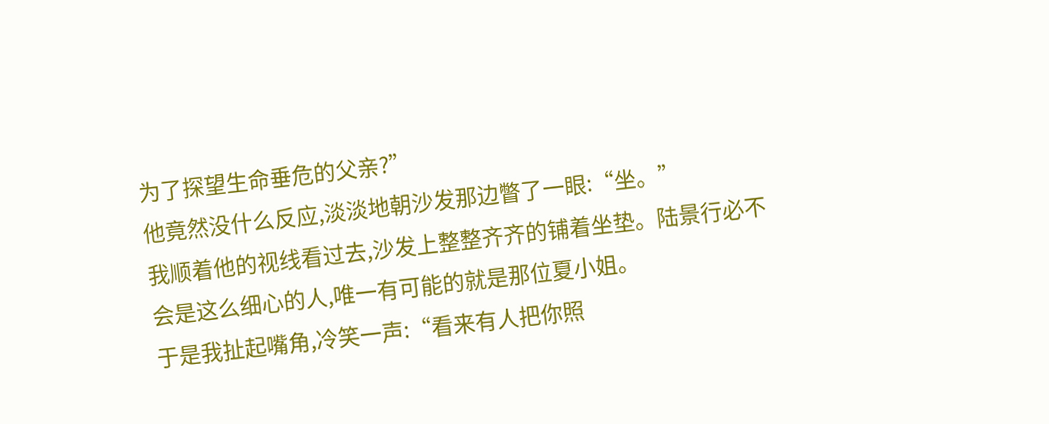为了探望生命垂危的父亲?”
他竟然没什么反应,淡淡地朝沙发那边瞥了一眼:“坐。”
我顺着他的视线看过去,沙发上整整齐齐的铺着坐垫。陆景行必不会是这么细心的人,唯一有可能的就是那位夏小姐。
于是我扯起嘴角,冷笑一声:“看来有人把你照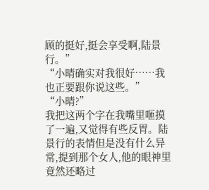顾的挺好,挺会享受啊,陆景行。”
“小晴确实对我很好……我也正要跟你说这些。”
“小晴?”
我把这两个字在我嘴里咂摸了一遍,又觉得有些反胃。陆景行的表情但是没有什么异常,提到那个女人,他的眼神里竟然还略过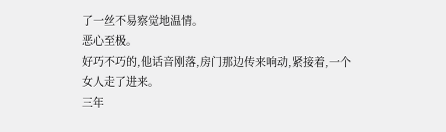了一丝不易察觉地温情。
恶心至极。
好巧不巧的,他话音刚落,房门那边传来响动,紧接着,一个女人走了进来。
三年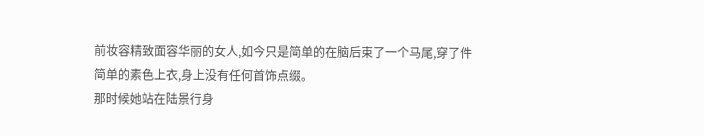前妆容精致面容华丽的女人,如今只是简单的在脑后束了一个马尾,穿了件简单的素色上衣,身上没有任何首饰点缀。
那时候她站在陆景行身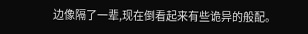边像隔了一辈,现在倒看起来有些诡异的般配。